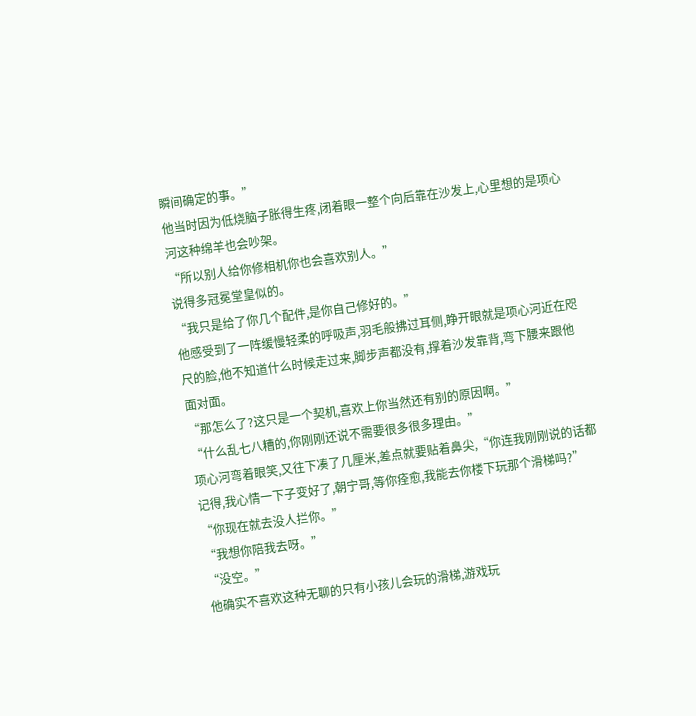瞬间确定的事。”
他当时因为低烧脑子胀得生疼,闭着眼一整个向后靠在沙发上,心里想的是项心河这种绵羊也会吵架。
“所以别人给你修相机你也会喜欢别人。”
说得多冠冕堂皇似的。
“我只是给了你几个配件,是你自己修好的。”
他感受到了一阵缓慢轻柔的呼吸声,羽毛般拂过耳侧,睁开眼就是项心河近在咫尺的脸,他不知道什么时候走过来,脚步声都没有,撑着沙发靠背,弯下腰来跟他面对面。
“那怎么了?这只是一个契机,喜欢上你当然还有别的原因啊。”
“什么乱七八糟的,你刚刚还说不需要很多很多理由。”
项心河弯着眼笑,又往下凑了几厘米,差点就要贴着鼻尖,“你连我刚刚说的话都记得,我心情一下子变好了,朝宁哥,等你痊愈,我能去你楼下玩那个滑梯吗?”
“你现在就去没人拦你。”
“我想你陪我去呀。”
“没空。”
他确实不喜欢这种无聊的只有小孩儿会玩的滑梯,游戏玩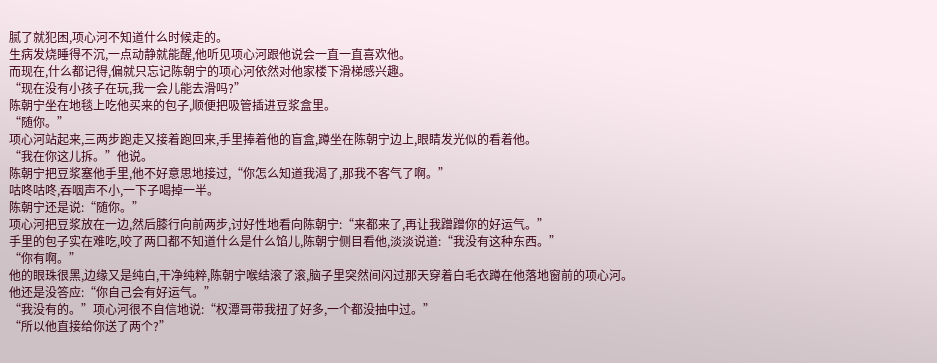腻了就犯困,项心河不知道什么时候走的。
生病发烧睡得不沉,一点动静就能醒,他听见项心河跟他说会一直一直喜欢他。
而现在,什么都记得,偏就只忘记陈朝宁的项心河依然对他家楼下滑梯感兴趣。
“现在没有小孩子在玩,我一会儿能去滑吗?”
陈朝宁坐在地毯上吃他买来的包子,顺便把吸管插进豆浆盒里。
“随你。”
项心河站起来,三两步跑走又接着跑回来,手里捧着他的盲盒,蹲坐在陈朝宁边上,眼睛发光似的看着他。
“我在你这儿拆。”他说。
陈朝宁把豆浆塞他手里,他不好意思地接过,“你怎么知道我渴了,那我不客气了啊。”
咕咚咕咚,吞咽声不小,一下子喝掉一半。
陈朝宁还是说:“随你。”
项心河把豆浆放在一边,然后膝行向前两步,讨好性地看向陈朝宁:“来都来了,再让我蹭蹭你的好运气。”
手里的包子实在难吃,咬了两口都不知道什么是什么馅儿,陈朝宁侧目看他,淡淡说道:“我没有这种东西。”
“你有啊。”
他的眼珠很黑,边缘又是纯白,干净纯粹,陈朝宁喉结滚了滚,脑子里突然间闪过那天穿着白毛衣蹲在他落地窗前的项心河。
他还是没答应:“你自己会有好运气。”
“我没有的。”项心河很不自信地说:“权潭哥带我扭了好多,一个都没抽中过。”
“所以他直接给你送了两个?”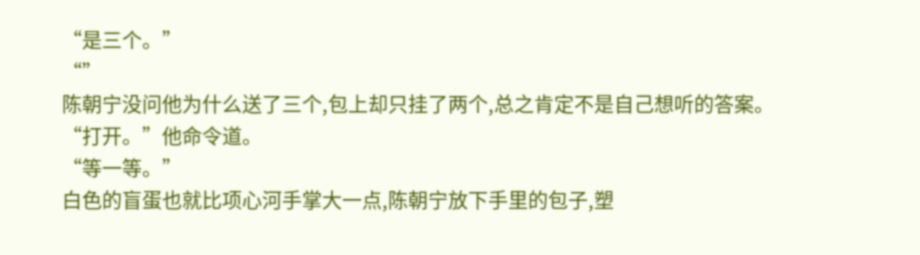“是三个。”
“”
陈朝宁没问他为什么送了三个,包上却只挂了两个,总之肯定不是自己想听的答案。
“打开。”他命令道。
“等一等。”
白色的盲蛋也就比项心河手掌大一点,陈朝宁放下手里的包子,塑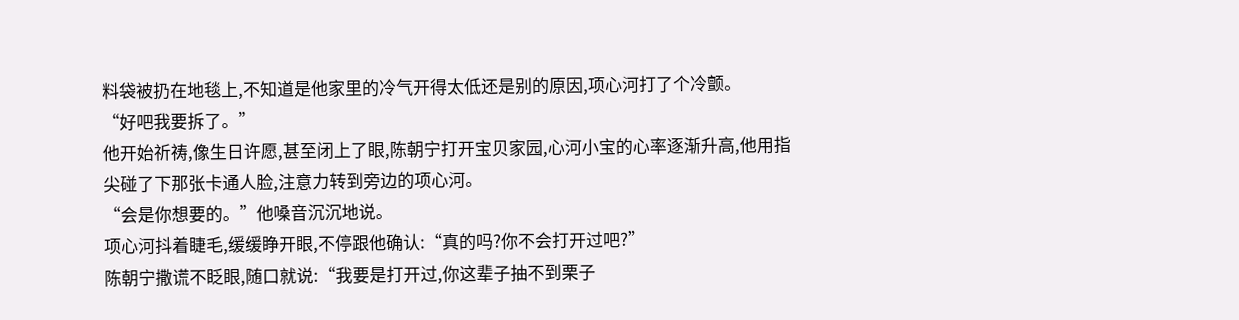料袋被扔在地毯上,不知道是他家里的冷气开得太低还是别的原因,项心河打了个冷颤。
“好吧我要拆了。”
他开始祈祷,像生日许愿,甚至闭上了眼,陈朝宁打开宝贝家园,心河小宝的心率逐渐升高,他用指尖碰了下那张卡通人脸,注意力转到旁边的项心河。
“会是你想要的。”他嗓音沉沉地说。
项心河抖着睫毛,缓缓睁开眼,不停跟他确认:“真的吗?你不会打开过吧?”
陈朝宁撒谎不眨眼,随口就说:“我要是打开过,你这辈子抽不到栗子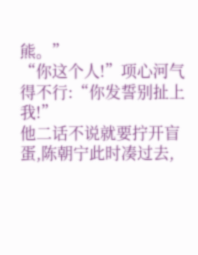熊。”
“你这个人!”项心河气得不行:“你发誓别扯上我!”
他二话不说就要拧开盲蛋,陈朝宁此时凑过去,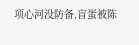项心河没防备,盲蛋被陈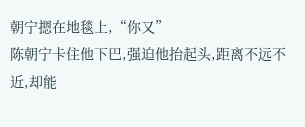朝宁摁在地毯上,“你又”
陈朝宁卡住他下巴,强迫他抬起头,距离不远不近,却能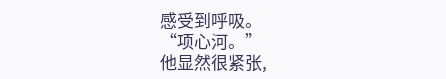感受到呼吸。
“项心河。”
他显然很紧张,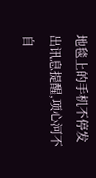地毯上的手机不停发出讯息提醒,项心河不自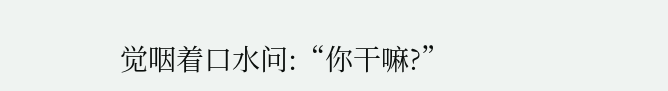觉咽着口水问:“你干嘛?”